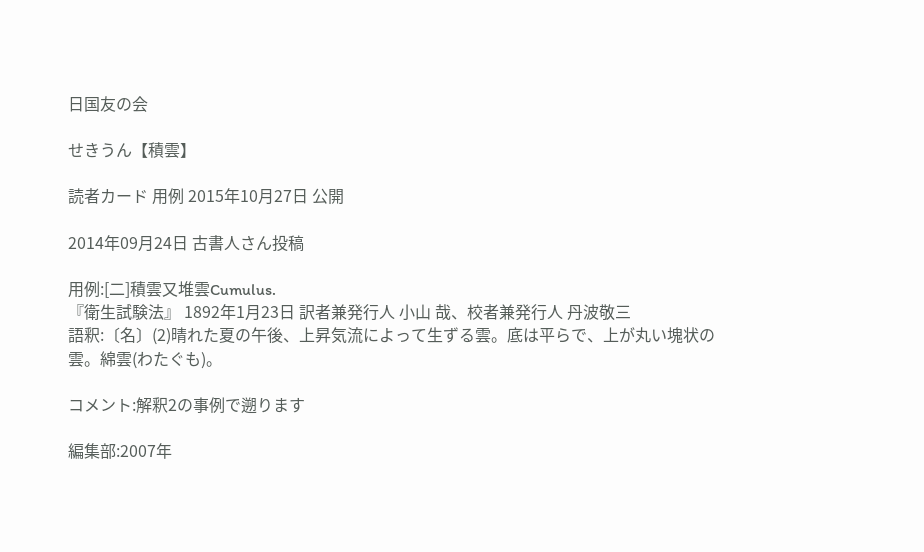日国友の会

せきうん【積雲】

読者カード 用例 2015年10月27日 公開

2014年09月24日 古書人さん投稿

用例:[二]積雲又堆雲Cumulus.
『衛生試験法』 1892年1月23日 訳者兼発行人 小山 哉、校者兼発行人 丹波敬三
語釈:〔名〕(2)晴れた夏の午後、上昇気流によって生ずる雲。底は平らで、上が丸い塊状の雲。綿雲(わたぐも)。

コメント:解釈2の事例で遡ります

編集部:2007年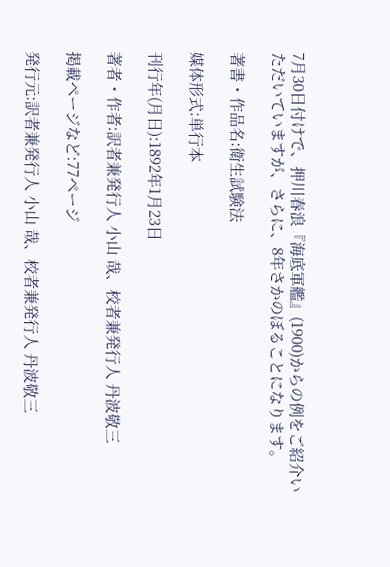7月30日付けで、押川春浪『海底軍艦』(1900)からの例をご紹介いただいていますが、さらに、8年さかのぼることになります。

著書・作品名:衛生試験法

媒体形式:単行本

刊行年(月日):1892年1月23日

著者・作者:訳者兼発行人 小山 哉、校者兼発行人 丹波敬三

掲載ページなど:77ページ

発行元:訳者兼発行人 小山 哉、校者兼発行人 丹波敬三